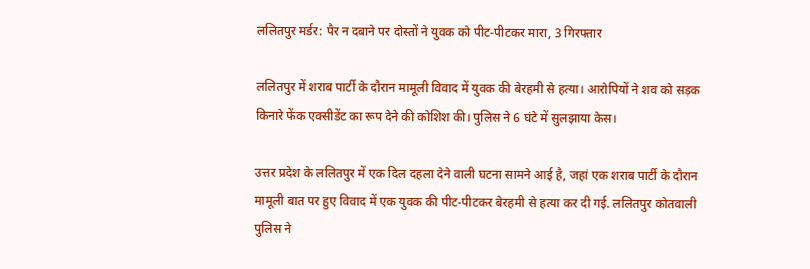ललितपुर मर्डर: पैर न दबाने पर दोस्तों ने युवक को पीट-पीटकर मारा, 3 गिरफ्तार

ललितपुर में शराब पार्टी के दौरान मामूली विवाद में युवक की बेरहमी से हत्या। आरोपियों ने शव को सड़क किनारे फेंक एक्सीडेंट का रूप देने की कोशिश की। पुलिस ने 6 घंटे में सुलझाया केस।

उत्तर प्रदेश के ललितपुर में एक दिल दहला देने वाली घटना सामने आई है, जहां एक शराब पार्टी के दौरान मामूली बात पर हुए विवाद में एक युवक की पीट-पीटकर बेरहमी से हत्या कर दी गई. ललितपुर कोतवाली पुलिस ने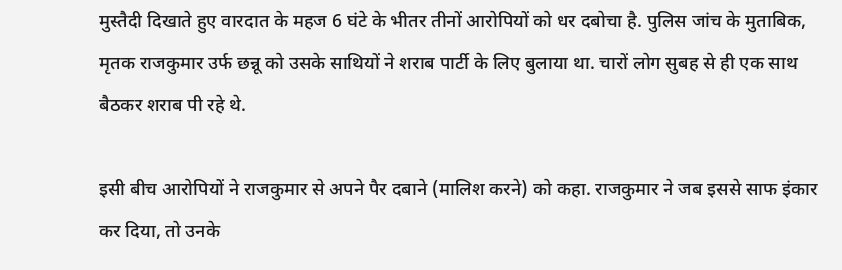मुस्तैदी दिखाते हुए वारदात के महज 6 घंटे के भीतर तीनों आरोपियों को धर दबोचा है. पुलिस जांच के मुताबिक, मृतक राजकुमार उर्फ छन्नू को उसके साथियों ने शराब पार्टी के लिए बुलाया था. चारों लोग सुबह से ही एक साथ बैठकर शराब पी रहे थे.

इसी बीच आरोपियों ने राजकुमार से अपने पैर दबाने (मालिश करने) को कहा. राजकुमार ने जब इससे साफ इंकार कर दिया, तो उनके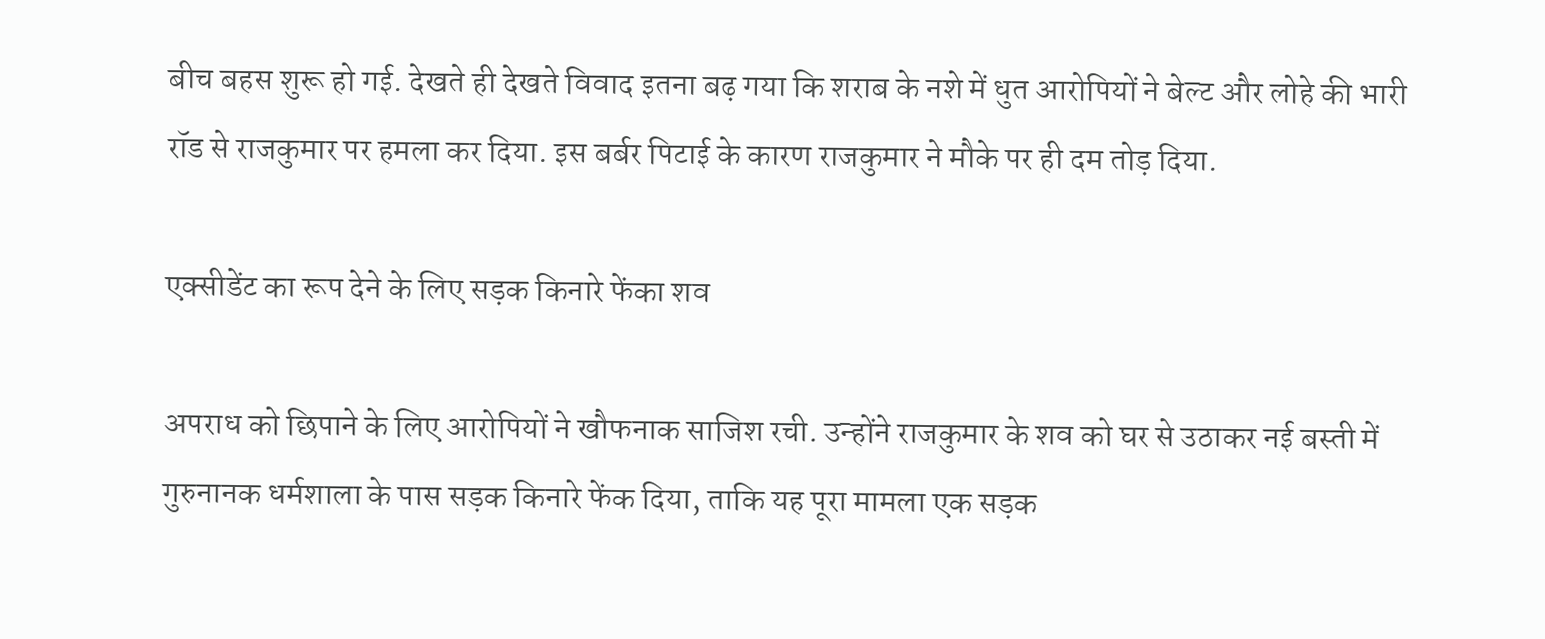बीच बहस शुरू हो गई. देखते ही देखते विवाद इतना बढ़ गया कि शराब के नशे में धुत आरोपियों ने बेल्ट और लोहे की भारी रॉड से राजकुमार पर हमला कर दिया. इस बर्बर पिटाई के कारण राजकुमार ने मौके पर ही दम तोड़ दिया.

एक्सीडेंट का रूप देने के लिए सड़क किनारे फेंका शव

अपराध को छिपाने के लिए आरोपियों ने खौफनाक साजिश रची. उन्होंने राजकुमार के शव को घर से उठाकर नई बस्ती में गुरुनानक धर्मशाला के पास सड़क किनारे फेंक दिया, ताकि यह पूरा मामला एक सड़क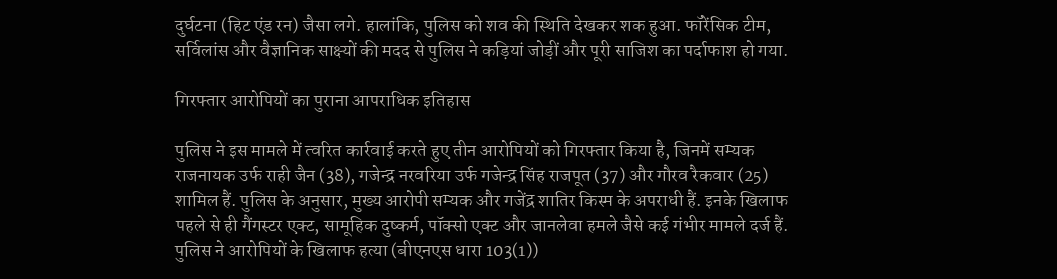दुर्घटना (हिट एंड रन) जैसा लगे. हालांकि, पुलिस को शव की स्थिति देखकर शक हुआ. फॉरेंसिक टीम, सर्विलांस और वैज्ञानिक साक्ष्यों की मदद से पुलिस ने कड़ियां जोड़ीं और पूरी साजिश का पर्दाफाश हो गया.

गिरफ्तार आरोपियों का पुराना आपराधिक इतिहास

पुलिस ने इस मामले में त्वरित कार्रवाई करते हुए तीन आरोपियों को गिरफ्तार किया है, जिनमें सम्यक राजनायक उर्फ राही जैन (38), गजेन्द्र नरवरिया उर्फ गजेन्द्र सिंह राजपूत (37) और गौरव रैकवार (25) शामिल हैं. पुलिस के अनुसार, मुख्य आरोपी सम्यक और गजेंद्र शातिर किस्म के अपराधी हैं. इनके खिलाफ पहले से ही गैंगस्टर एक्ट, सामूहिक दुष्कर्म, पॉक्सो एक्ट और जानलेवा हमले जैसे कई गंभीर मामले दर्ज हैं. पुलिस ने आरोपियों के खिलाफ हत्या (बीएनएस धारा 103(1))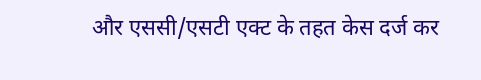और एससी/एसटी एक्ट के तहत केस दर्ज कर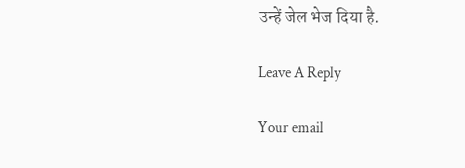उन्हें जेल भेज दिया है.

Leave A Reply

Your email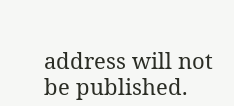address will not be published.